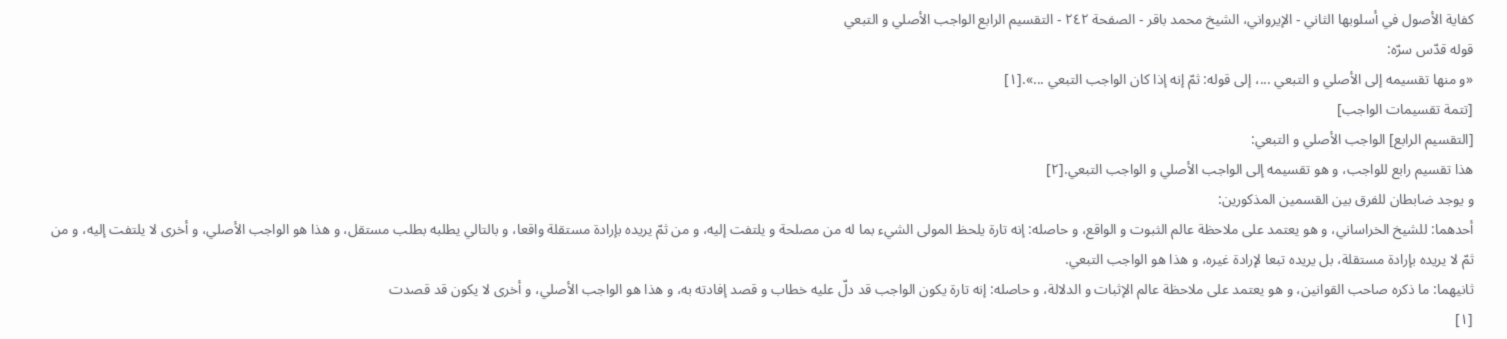كفاية الأصول في أسلوبها الثاني - الإيرواني، الشيخ محمد باقر - الصفحة ٢٤٢ - التقسيم الرابع الواجب الأصلي و التبعي
قوله قدّس سرّه:
«و منها تقسيمه إلى الأصلي و التبعي ...، إلى قوله: ثمّ إنه إذا كان الواجب التبعي ...».[١]
[تتمة تقسيمات الواجب]
[التقسيم الرابع] الواجب الأصلي و التبعي:
هذا تقسيم رابع للواجب، و هو تقسيمه إلى الواجب الأصلي و الواجب التبعي.[٢]
و يوجد ضابطان للفرق بين القسمين المذكورين:
أحدهما: للشيخ الخراساني، و هو يعتمد على ملاحظة عالم الثبوت و الواقع، و حاصله: إنه تارة يلحظ المولى الشيء بما له من مصلحة و يلتفت إليه، و من ثمّ يريده بإرادة مستقلة واقعا، و بالتالي يطلبه بطلب مستقل، و هذا هو الواجب الأصلي، و أخرى لا يلتفت إليه، و من ثمّ لا يريده بإرادة مستقلة، بل يريده تبعا لإرادة غيره، و هذا هو الواجب التبعي.
ثانيهما: ما ذكره صاحب القوانين، و هو يعتمد على ملاحظة عالم الإثبات و الدلالة، و حاصله: إنه تارة يكون الواجب قد دلّ عليه خطاب و قصد إفادته به، و هذا هو الواجب الأصلي، و أخرى لا يكون قد قصدت
[١]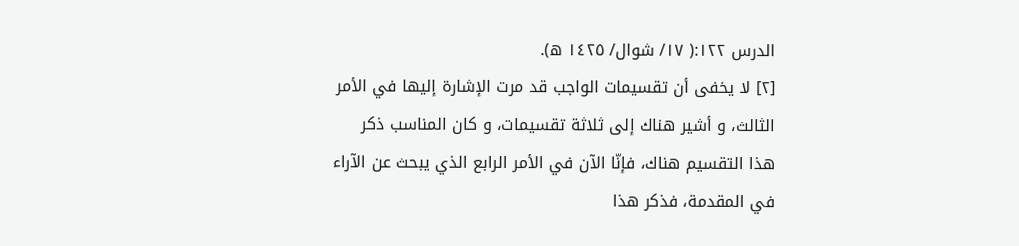الدرس ١٢٢:( ١٧/ شوال/ ١٤٢٥ ه).
[٢] لا يخفى أن تقسيمات الواجب قد مرت الإشارة إليها في الأمر الثالث، و أشير هناك إلى ثلاثة تقسيمات، و كان المناسب ذكر هذا التقسيم هناك، فإنّا الآن في الأمر الرابع الذي يبحث عن الآراء في المقدمة، فذكر هذا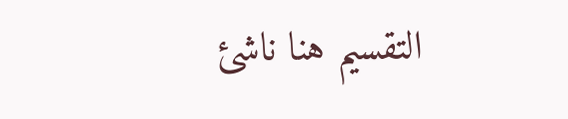التقسيم هنا ناشئ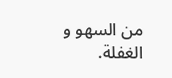من السهو و الغفلة.